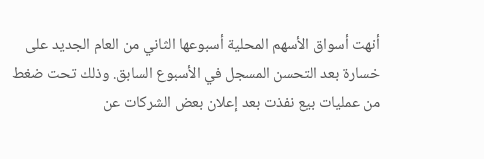أنهت أسواق الأسهم المحلية أسبوعها الثاني من العام الجديد على خسارة بعد التحسن المسجل في الأسبوع السابق. وذلك تحت ضغط من عمليات بيع نفذت بعد إعلان بعض الشركات عن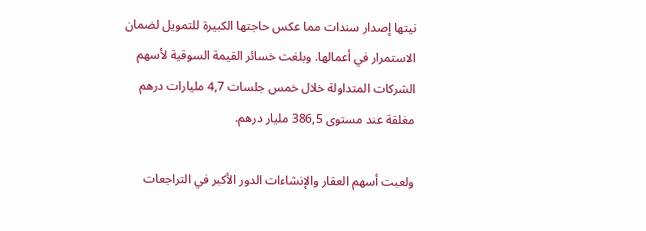نيتها إصدار سندات مما عكس حاجتها الكبيرة للتمويل لضمان الاستمرار في أعمالها. وبلغت خسائر القيمة السوقية لأسهم الشركات المتداولة خلال خمس جلسات 4,7 مليارات درهم مغلقة عند مستوى 386,5 مليار درهم.

ولعبت أسهم العقار والإنشاءات الدور الأكبر في التراجعات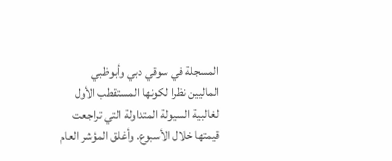المسجلة في سوقي دبي وأبوظبي الماليين نظرا لكونها المستقطب الأول لغالبية السيولة المتداولة التي تراجعت قيمتها خلال الأسبوع. وأغلق المؤشر العام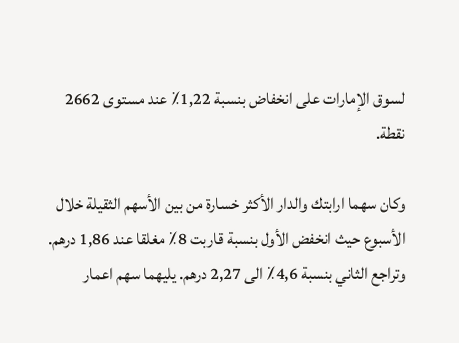لسوق الإمارات على انخفاض بنسبة 1,22٪ عند مستوى 2662 نقطة.

وكان سهما ارابتك والدار الأكثر خسارة من بين الأسهم الثقيلة خلال الأسبوع حيث انخفض الأول بنسبة قاربت 8٪ مغلقا عند 1,86 درهم. وتراجع الثاني بنسبة 4,6٪ الى 2,27 درهم. يليهما سهم اعمار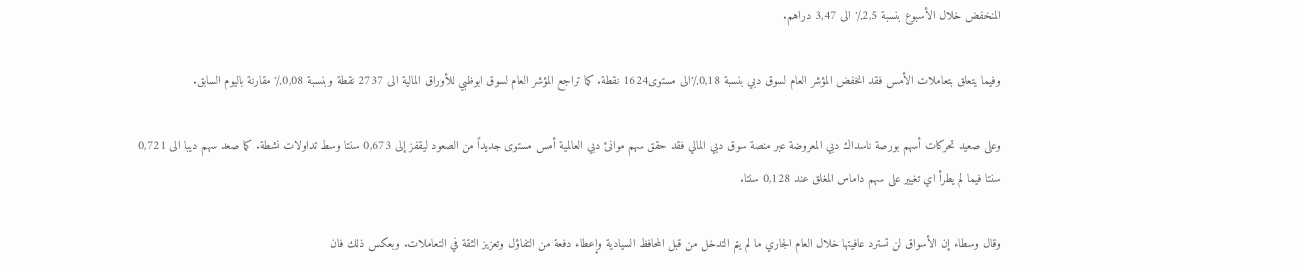المنخفض خلال الأسبوع بنسبة 2,5٪ الى 3,47 دراهم.

وفيما يتعلق بتعاملات الأمس فقد انخفض المؤشر العام لسوق دبي بنسبة 0,18٪الى مستوى1624 نقطة. كما تراجع المؤشر العام لسوق ابوظبي للأوراق المالية الى 2737 نقطة وبنسبة 0,08٪ مقارنة باليوم السابق.

وعلى صعيد تحركات أسهم بورصة ناسداك دبي المعروضة عبر منصة سوق دبي المالي فقد حقق سهم موانئ دبي العالمية أمس مستوى جديداً من الصعود ليقفز إلى 0,673 سنتا وسط تداولات نشطة. كما صعد سهم ديبا الى 0,721 سنتا فيما لم يطرأ اي تغيير على سهم داماس المغلق عند 0,128 سنتا.

وقال وسطاء إن الأسواق لن تسترد عافيتها خلال العام الجاري ما لم يتم التدخل من قبل المحافظ السيادية وإعطاء دفعة من التفاؤل وتعزيز الثقة في التعاملات. وبعكس ذلك فان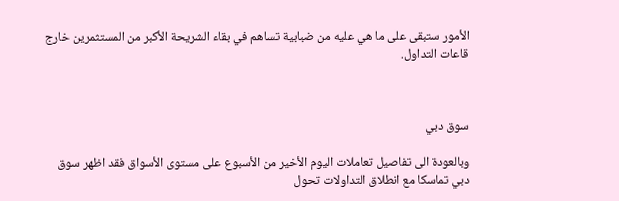الأمور ستبقى على ما هي عليه من ضبابية تساهم في بقاء الشريحة الأكبر من المستثمرين خارج قاعات التداول.



سوق دبي

وبالعودة الى تفاصيل تعاملات اليوم الأخير من الأسبوع على مستوى الأسواق فقد اظهر سوق دبي تماسكا مع انطلاق التداولات تحول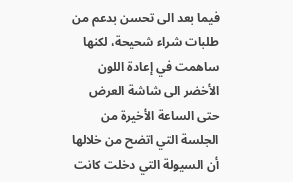فيما بعد الى تحسن بدعم من طلبات شراء شحيحة، لكنها ساهمت في إعادة اللون الأخضر الى شاشة العرض حتى الساعة الأخيرة من الجلسة التي اتضح من خلالها أن السيولة التي دخلت كانت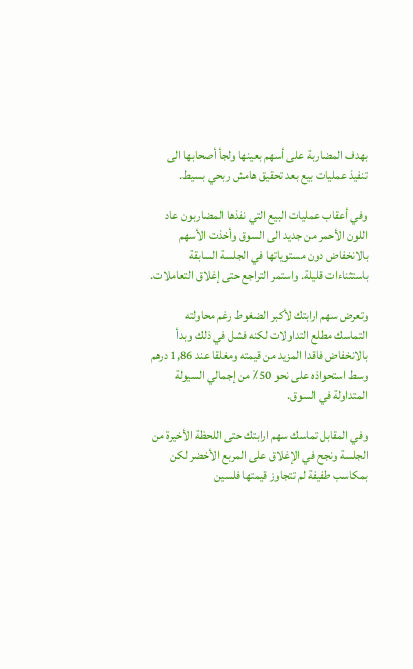بهدف المضاربة على أسهم بعينها ولجأ أصحابها الى تنفيذ عمليات بيع بعد تحقيق هامش ربحي بسيط.

وفي أعقاب عمليات البيع التي نفذها المضاربون عاد اللون الأحمر من جديد الى السوق وأخذت الأسهم بالانخفاض دون مستوياتها في الجلسة السابقة باستثناءات قليلة. واستمر التراجع حتى إغلاق التعاملات.

وتعرض سهم ارابتك لأكبر الضغوط رغم محاولته التماسك مطلع التداولات لكنه فشل في ذلك وبدأ بالانخفاض فاقدا المزيد من قيمته ومغلقا عند 1,86 درهم وسط استحواذه على نحو 50٪ من إجمالي السيولة المتداولة في السوق.

وفي المقابل تماسك سهم ارابتك حتى اللحظة الأخيرة من الجلسة ونجح في الإغلاق على المربع الأخضر لكن بمكاسب طفيفة لم تتجاوز قيمتها فلسين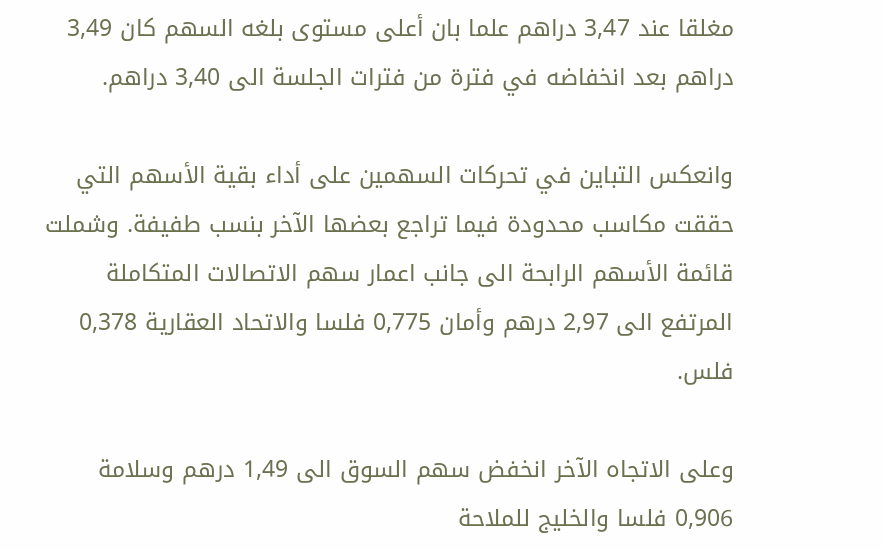مغلقا عند 3,47 دراهم علما بان أعلى مستوى بلغه السهم كان 3,49 دراهم بعد انخفاضه في فترة من فترات الجلسة الى 3,40 دراهم.

وانعكس التباين في تحركات السهمين على أداء بقية الأسهم التي حققت مكاسب محدودة فيما تراجع بعضها الآخر بنسب طفيفة. وشملت قائمة الأسهم الرابحة الى جانب اعمار سهم الاتصالات المتكاملة المرتفع الى 2,97 درهم وأمان 0,775 فلسا والاتحاد العقارية 0,378 فلس.

وعلى الاتجاه الآخر انخفض سهم السوق الى 1,49 درهم وسلامة 0,906 فلسا والخليج للملاحة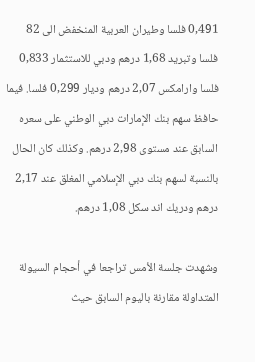0,491 فلسا وطيران العربية المنخفض الى 82 فلسا وتبريد 1,68 درهم ودبي للاستثمار 0,833 فلسا وارامكس 2,07 درهم وديار 0,299 فلسا. فيما حافظ سهم بنك الإمارات دبي الوطني على سعره السابق عند مستوى 2,98 درهم. وكذلك كان الحال بالنسبة لسهم بنك دبي الإسلامي المغلق عند 2,17 درهم ودريك اند سكل 1,08 درهم.

وشهدت جلسة الأمس تراجعا في أحجام السيولة المتداولة مقارنة باليوم السابق حيث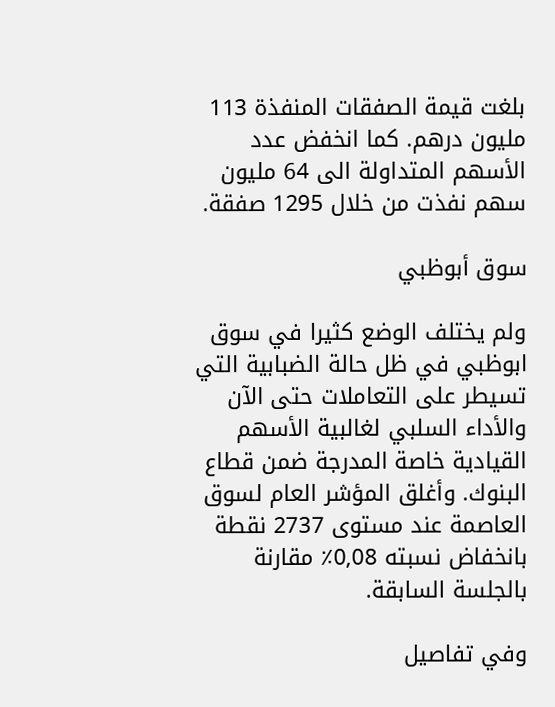بلغت قيمة الصفقات المنفذة 113 مليون درهم. كما انخفض عدد الأسهم المتداولة الى 64 مليون سهم نفذت من خلال 1295 صفقة.

سوق أبوظبي

ولم يختلف الوضع كثيرا في سوق ابوظبي في ظل حالة الضبابية التي تسيطر على التعاملات حتى الآن والأداء السلبي لغالبية الأسهم القيادية خاصة المدرجة ضمن قطاع البنوك. وأغلق المؤشر العام لسوق العاصمة عند مستوى 2737 نقطة بانخفاض نسبته 0,08٪ مقارنة بالجلسة السابقة.

وفي تفاصيل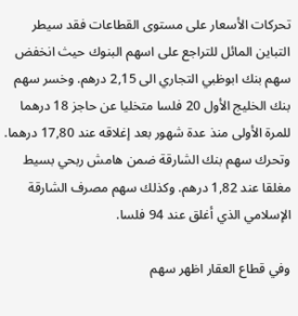تحركات الأسعار على مستوى القطاعات فقد سيطر التباين المائل للتراجع على اسهم البنوك حيث انخفض سهم بنك ابوظبي التجاري الى 2,15 درهم. وخسر سهم بنك الخليج الأول 20 فلسا متخليا عن حاجز 18 درهما للمرة الأولى منذ عدة شهور بعد إغلاقه عند 17,80 درهما. وتحرك سهم بنك الشارقة ضمن هامش ربحي بسيط مغلقا عند 1,82 درهم. وكذلك سهم مصرف الشارقة الإسلامي الذي أغلق عند 94 فلسا.

وفي قطاع العقار اظهر سهم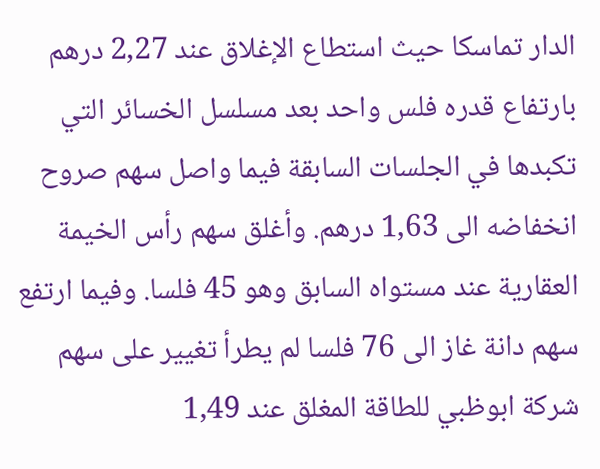الدار تماسكا حيث استطاع الإغلاق عند 2,27 درهم بارتفاع قدره فلس واحد بعد مسلسل الخسائر التي تكبدها في الجلسات السابقة فيما واصل سهم صروح انخفاضه الى 1,63 درهم. وأغلق سهم رأس الخيمة العقارية عند مستواه السابق وهو 45 فلسا. وفيما ارتفع سهم دانة غاز الى 76 فلسا لم يطرأ تغيير على سهم شركة ابوظبي للطاقة المغلق عند 1,49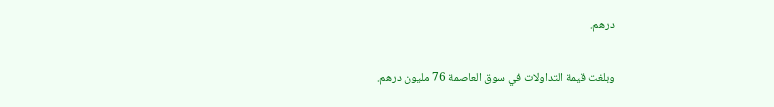درهم.

وبلغت قيمة التداولات في سوق العاصمة 76 مليون درهم.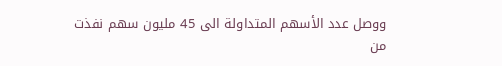ووصل عدد الأسهم المتداولة الى 45 مليون سهم نفذت من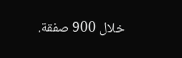خلال 900 صفقة.